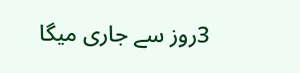3روز سے جاری میگا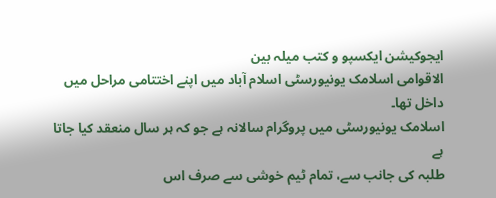ایجوکیشن ایکسپو و کتب میلہ بین
الاقوامی اسلامک یونیورسٹی اسلام آباد میں اپنے اختتامی مراحل میں داخل تھا۔
اسلامک یونیورسٹی میں پروگرام سالانہ ہے جو کہ ہر سال منعقد کیا جاتا ہے
طلبہ کی جانب سے، تمام ٹیم خوشی سے صرف اس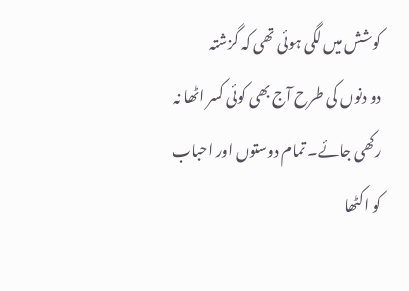کوشش میں لگی ہوئی تھی کہ گزشتہ
دو دنوں کی طرح آج بھی کوئی کسر اٹھا نہ رکھی جائے۔ تمام دوستوں اور احباب
کو اکٹھا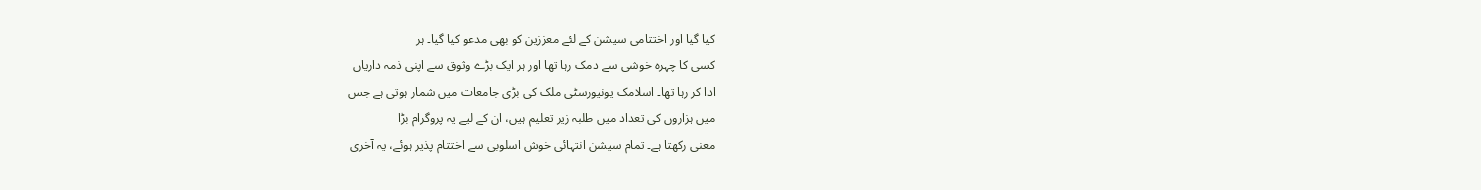کیا گیا اور اختتامی سیشن کے لئے معززین کو بھی مدعو کیا گیا۔ ہر
کسی کا چہرہ خوشی سے دمک رہا تھا اور ہر ایک بڑے وثوق سے اپنی ذمہ داریاں
ادا کر رہا تھا۔ اسلامک یونیورسٹی ملک کی بڑی جامعات میں شمار ہوتی ہے جس
میں ہزاروں کی تعداد میں طلبہ زیر تعلیم ہیں، ان کے لیے یہ پروگرام بڑا
معنی رکھتا ہے۔ تمام سیشن انتہائی خوش اسلوبی سے اختتام پذیر ہوئے، یہ آخری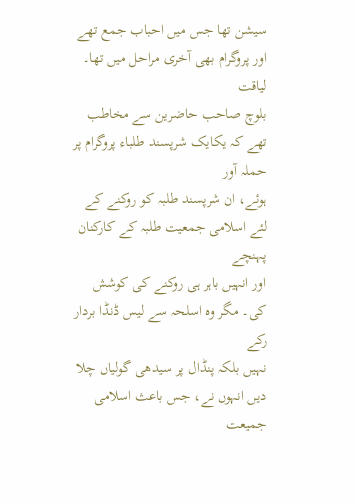سیشن تھا جس میں احباب جمع تھے اور پروگرام بھی آخری مراحل میں تھا۔ لیاقت
بلوچ صاحب حاضرین سے مخاطب تھے کہ یکایک شرپسند طلباء پروگرام پر حملہ آور
ہوئے، ان شرپسند طلبہ کو روکنے کے لئے اسلامی جمعیت طلبہ کے کارکنان پہنچے
اور انہیں باہر ہی روکنے کی کوشش کی۔ مگر وہ اسلحہ سے لیس ڈنڈا بردار رکے
نہیں بلکہ پنڈال پر سیدھی گولیاں چلا دیں انہوں نے، جس باعث اسلامی جمیعت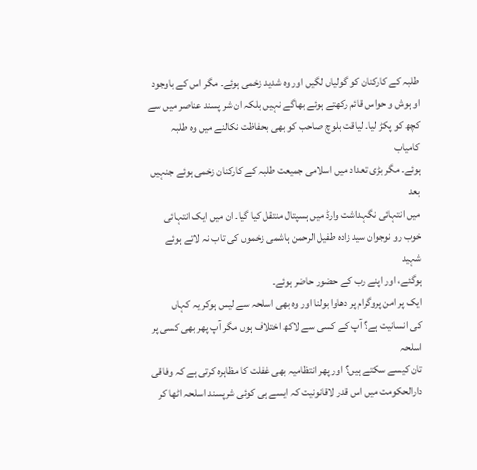طلبہ کے کارکنان کو گولیاں لگیں اور وہ شدید زخمی ہوئے۔ مگر اس کے باوجود
او ہوش و حواس قائم رکھتے ہوئے بھاگے نہیں بلکہ ان شر پسند عناصر میں سے
کچھ کو پکڑ لیا۔ لیاقت بلوچ صاحب کو بھی بحفاظت نکالنے میں وہ طلبہ کامیاب
ہوئے۔ مگر بڑی تعداد میں اسلامی جمیعت طلبہ کے کارکنان زخمی ہوئے جنہیں بعد
میں انتہائی نگہداشت وارڈ میں ہسپتال منتقل کیا گیا۔ ان میں ایک انتہائی
خوب رو نوجوان سید زادہ طفیل الرحمن ہاشمی زخموں کی تاب نہ لاتے ہوئے شہید
ہوگئے، اور اپنے رب کے حضور حاضر ہوئے۔
ایک پر امن پروگرام پر دھاوا بولنا اور وہ بھی اسلحہ سے لیس ہوکر یہ کہاں
کی انسانیت ہے؟ آپ کے کسی سے لاکھ اختلاف ہوں مگر آپ پھر بھی کسی پر اسلحہ
تان کیسے سکتے ہیں؟ اور پھر انتظامیہ بھی غفلت کا مظاہرہ کرتی ہے کہ وفاقی
دارالحکومت میں اس قدر لاقانونیت کہ ایسے ہی کوئی شرپسند اسلحہ اٹھا کر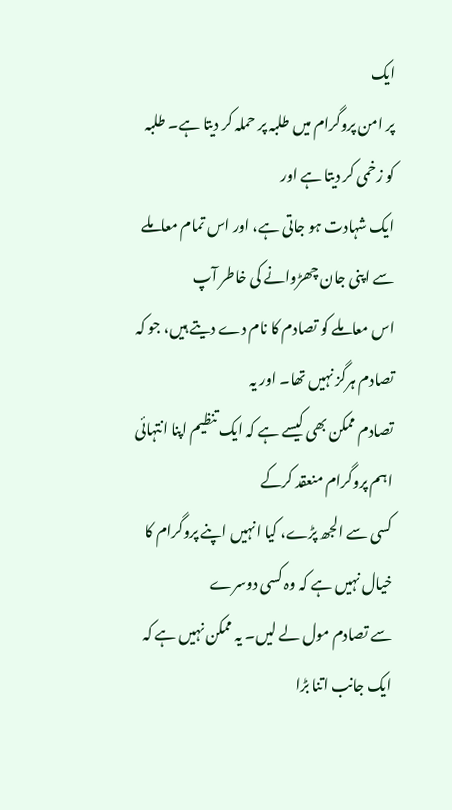ایک
پر امن پروگرام میں طلبہ پر حملہ کر دیتا ہے۔ طلبہ کو زخمی کر دیتا ہے اور
ایک شہادت ہو جاتی ہے، اور اس تمام معاملے سے اپنی جان چھڑوانے کی خاطر آپ
اس معاملے کو تصادم کا نام دے دیتے ہیں، جو کہ تصادم ہرگز نہیں تھا۔ اور یہ
تصادم ممکن بھی کیسے ہے کہ ایک تنظیم اپنا انتہائی اہم پروگرام منعقد کرکے
کسی سے الجھ پڑے، کیا انہیں اپنے پروگرام کا خیال نہیں ہے کہ وہ کسی دوسرے
سے تصادم مول لے لیں۔ یہ ممکن نہیں ہے کہ ایک جانب اتنا بڑا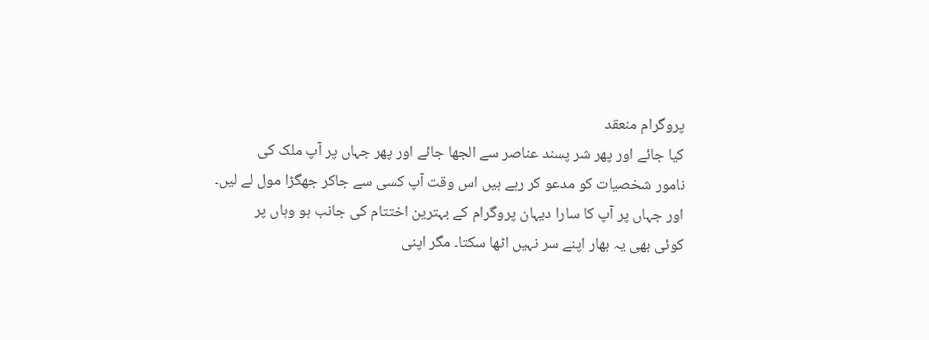پروگرام منعقد
کیا جائے اور پھر شر پسند عناصر سے الجھا جائے اور پھر جہاں پر آپ ملک کی
نامور شخصیات کو مدعو کر رہے ہیں اس وقت آپ کسی سے جاکر جھگڑا مول لے لیں۔
اور جہاں پر آپ کا سارا دیہان پروگرام کے بہترین اختتام کی جانب ہو وہاں پر
کوئی بھی یہ بھار اپنے سر نہیں اٹھا سکتا۔ مگر اپنی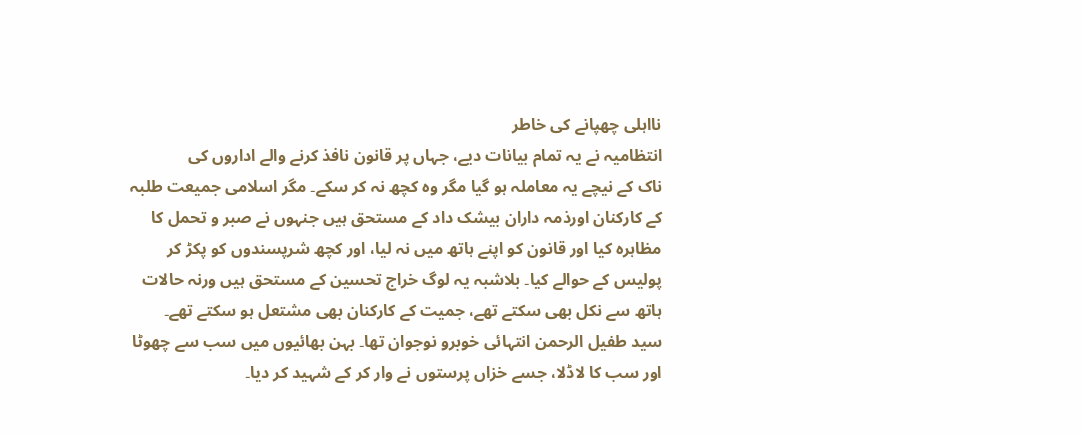نااہلی چھپانے کی خاطر
انتظامیہ نے یہ تمام بیانات دیے، جہاں پر قانون نافذ کرنے والے اداروں کی
ناک کے نیچے یہ معاملہ ہو گیا مگر وہ کچھ نہ کر سکے۔ مگر اسلامی جمیعت طلبہ
کے کارکنان اورذمہ داران بیشک داد کے مستحق ہیں جنہوں نے صبر و تحمل کا
مظاہرہ کیا اور قانون کو اپنے ہاتھ میں نہ لیا، اور کچھ شرپسندوں کو پکڑ کر
پولیس کے حوالے کیا۔ بلاشبہ یہ لوگ خراج تحسین کے مستحق ہیں ورنہ حالات
ہاتھ سے نکل بھی سکتے تھے، جمیت کے کارکنان بھی مشتعل ہو سکتے تھے۔
سید طفیل الرحمن انتہائی خوبرو نوجوان تھا۔ بہن بھائیوں میں سب سے چھوٹا
اور سب کا لاڈلا، جسے خزاں پرستوں نے وار کر کے شہید کر دیا۔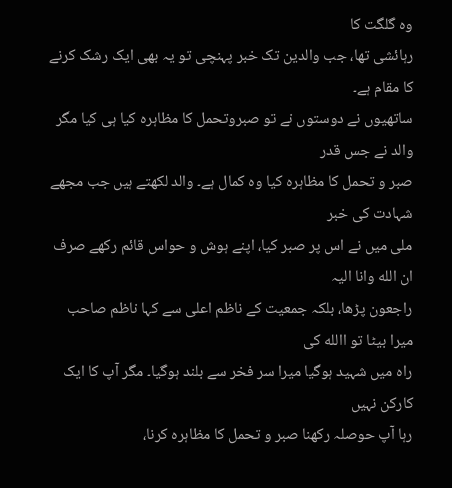وہ گلگت کا
رہائشی تھا، جب والدین تک خبر پہنچی تو یہ بھی ایک رشک کرنے کا مقام ہے۔
ساتھیوں نے دوستوں نے تو صبروتحمل کا مظاہرہ کیا ہی کیا مگر والد نے جس قدر
صبر و تحمل کا مظاہرہ کیا وہ کمال ہے۔ والد لکھتے ہیں جب مجھے شہادت کی خبر
ملی میں نے اس پر صبر کیا، اپنے ہوش و حواس قائم رکھے صرف ان الله وانا الیہ
راجعون پڑھا، بلکہ جمعیت کے ناظم اعلی سے کہا ناظم صاحب میرا بیٹا تو االله کی
راہ میں شہید ہوگیا میرا سر فخر سے بلند ہوگیا۔ مگر آپ کا ایک کارکن نہیں
رہا آپ حوصلہ رکھنا صبر و تحمل کا مظاہرہ کرنا،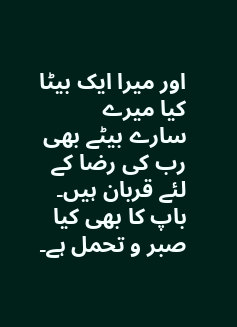اور میرا ایک بیٹا کیا میرے
سارے بیٹے بھی رب کی رضا کے لئے قربان ہیں۔ باپ کا بھی کیا صبر و تحمل ہے۔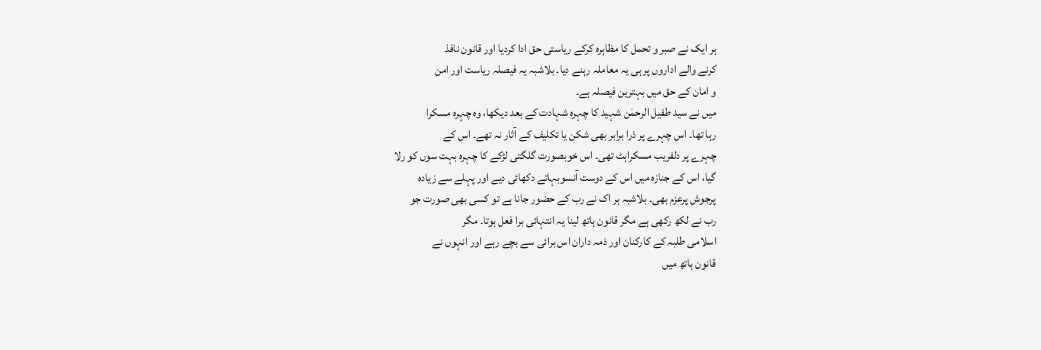ہر ایک نے صبر و تحمل کا مظاہرہ کرکے ریاستی حق ادا کردیا اور قانون نافذ
کرنے والے اداروں پر ہی یہ معاملہ رہنے دیا۔ بلاشبہ یہ فیصلہ ریاست اور امن
و امان کے حق میں بہترین فیصلہ ہے۔
میں نے سید طفیل الرحمٰن شہید کا چہرہ شہادت کے بعد دیکھا، وہ چہرہ مسکرا
رہا تھا۔ اس چہرے پر ذرا برابر بھی شکن یا تکلیف کے آثار نہ تھے۔ اس کے
چہرے پر دلفریب مسکراہٹ تھی۔ اس خوبصورت گلگتی لڑکے کا چہرہ بہت سوں کو رلا
گیا، اس کے جنازہ میں اس کے دوست آنسوبہاتے دکھائی دیے اور پہلے سے زیادہ
پرجوش پرعزم بھی۔ بلاشبہ ہر اک نے رب کے حضور جانا ہے تو کسی بھی صورت جو
رب نے لکھ رکھی ہے مگر قانون ہاتھ لینا یہ انتہائی برا فعل ہوتا۔ مگر
اسلامی طلبہ کے کارکنان اور ذمہ داران اس برائی سے بچے رہے اور انہوں نے
قانون ہاتھ میں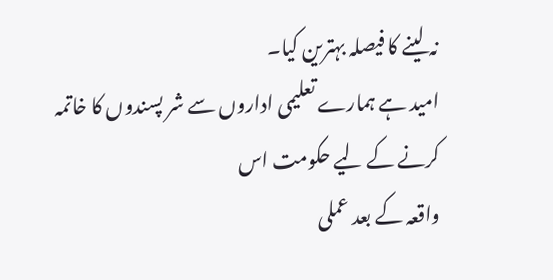نہ لینے کا فیصلہ بہترین کیا۔
امید ہے ہمارے تعلیمی اداروں سے شر پسندوں کا خاتمہ کرنے کے لیے حکومت اس
واقعہ کے بعد عملی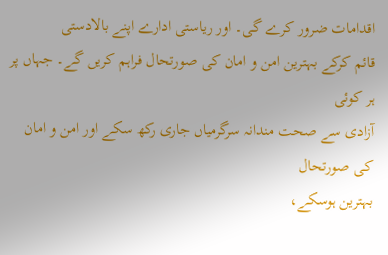اقدامات ضرور کرے گی۔ اور ریاستی ادارے اپنے بالادستی
قائم کرکے بہترین امن و امان کی صورتحال فراہم کریں گے۔ جہاں پر ہر کوئی
آزادی سے صحت مندانہ سرگرمیاں جاری رکھ سکے اور امن و امان کی صورتحال
بہترین ہوسکے،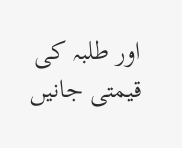اور طلبہ کی قیمتی جانیں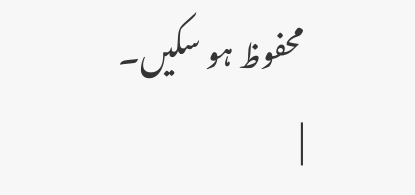محفوظ ہو سکیں۔
|